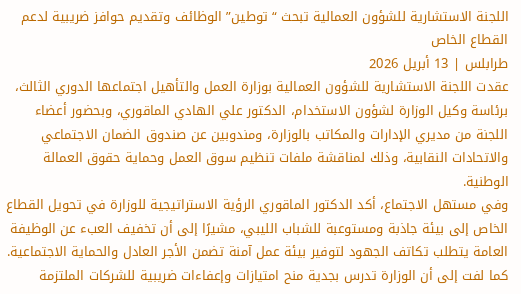اللجنة الاستشارية للشؤون العمالية تبحث “توطين” الوظائف وتقديم حوافز ضريبية لدعم القطاع الخاص
طرابلس | 13 أبريل 2026
عقدت اللجنة الاستشارية للشؤون العمالية بوزارة العمل والتأهيل اجتماعها الدوري الثالث، برئاسة وكيل الوزارة لشؤون الاستخدام، الدكتور علي الهادي الماقوري، وبحضور أعضاء اللجنة من مديري الإدارات والمكاتب بالوزارة، ومندوبين عن صندوق الضمان الاجتماعي والاتحادات النقابية، وذلك لمناقشة ملفات تنظيم سوق العمل وحماية حقوق العمالة الوطنية.
وفي مستهل الاجتماع، أكد الدكتور الماقوري الرؤية الاستراتيجية للوزارة في تحويل القطاع الخاص إلى بيئة جاذبة ومستوعبة للشباب الليبي، مشيرًا إلى أن تخفيف العبء عن الوظيفة العامة يتطلب تكاتف الجهود لتوفير بيئة عمل آمنة تضمن الأجر العادل والحماية الاجتماعية. كما لفت إلى أن الوزارة تدرس بجدية منح امتيازات وإعفاءات ضريبية للشركات الملتزمة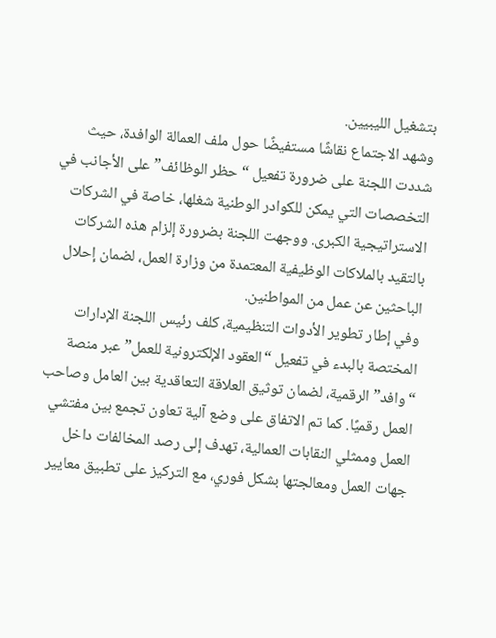بتشغيل الليبيين.
وشهد الاجتماع نقاشًا مستفيضًا حول ملف العمالة الوافدة، حيث شددت اللجنة على ضرورة تفعيل “حظر الوظائف” على الأجانب في التخصصات التي يمكن للكوادر الوطنية شغلها، خاصة في الشركات الاستراتيجية الكبرى. ووجهت اللجنة بضرورة إلزام هذه الشركات بالتقيد بالملاكات الوظيفية المعتمدة من وزارة العمل، لضمان إحلال الباحثين عن عمل من المواطنين.
وفي إطار تطوير الأدوات التنظيمية، كلف رئيس اللجنة الإدارات المختصة بالبدء في تفعيل “العقود الإلكترونية للعمل” عبر منصة “وافد” الرقمية، لضمان توثيق العلاقة التعاقدية بين العامل وصاحب العمل رقميًا. كما تم الاتفاق على وضع آلية تعاون تجمع بين مفتشي العمل وممثلي النقابات العمالية، تهدف إلى رصد المخالفات داخل جهات العمل ومعالجتها بشكل فوري، مع التركيز على تطبيق معايير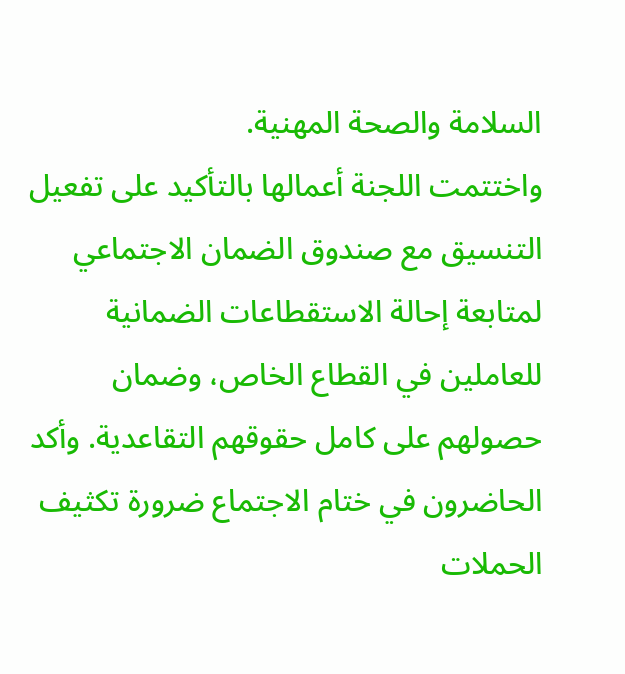السلامة والصحة المهنية.
واختتمت اللجنة أعمالها بالتأكيد على تفعيل التنسيق مع صندوق الضمان الاجتماعي لمتابعة إحالة الاستقطاعات الضمانية للعاملين في القطاع الخاص، وضمان حصولهم على كامل حقوقهم التقاعدية. وأكد الحاضرون في ختام الاجتماع ضرورة تكثيف الحملات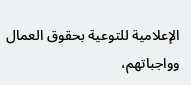الإعلامية للتوعية بحقوق العمال وواجباتهم،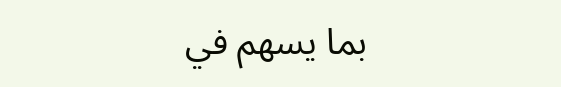بما يسهم في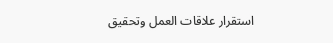استقرار علاقات العمل وتحقيق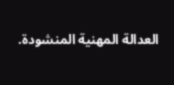العدالة المهنية المنشودة.